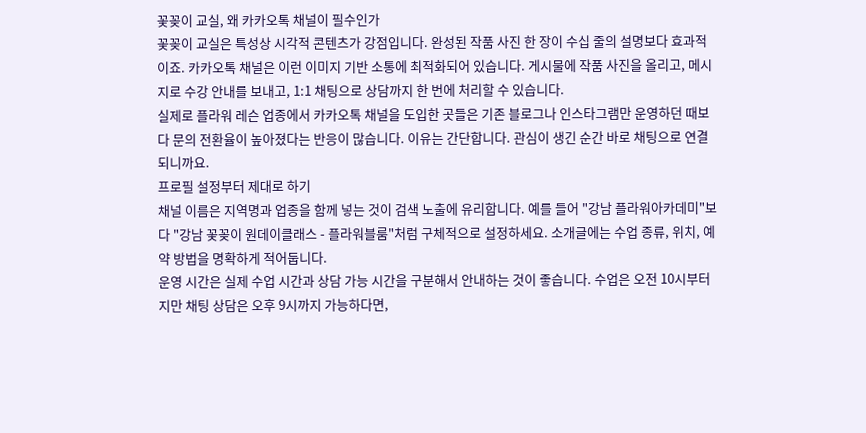꽃꽂이 교실, 왜 카카오톡 채널이 필수인가
꽃꽂이 교실은 특성상 시각적 콘텐츠가 강점입니다. 완성된 작품 사진 한 장이 수십 줄의 설명보다 효과적이죠. 카카오톡 채널은 이런 이미지 기반 소통에 최적화되어 있습니다. 게시물에 작품 사진을 올리고, 메시지로 수강 안내를 보내고, 1:1 채팅으로 상담까지 한 번에 처리할 수 있습니다.
실제로 플라워 레슨 업종에서 카카오톡 채널을 도입한 곳들은 기존 블로그나 인스타그램만 운영하던 때보다 문의 전환율이 높아졌다는 반응이 많습니다. 이유는 간단합니다. 관심이 생긴 순간 바로 채팅으로 연결되니까요.
프로필 설정부터 제대로 하기
채널 이름은 지역명과 업종을 함께 넣는 것이 검색 노출에 유리합니다. 예를 들어 "강남 플라워아카데미"보다 "강남 꽃꽂이 원데이클래스 - 플라워블룸"처럼 구체적으로 설정하세요. 소개글에는 수업 종류, 위치, 예약 방법을 명확하게 적어둡니다.
운영 시간은 실제 수업 시간과 상담 가능 시간을 구분해서 안내하는 것이 좋습니다. 수업은 오전 10시부터지만 채팅 상담은 오후 9시까지 가능하다면,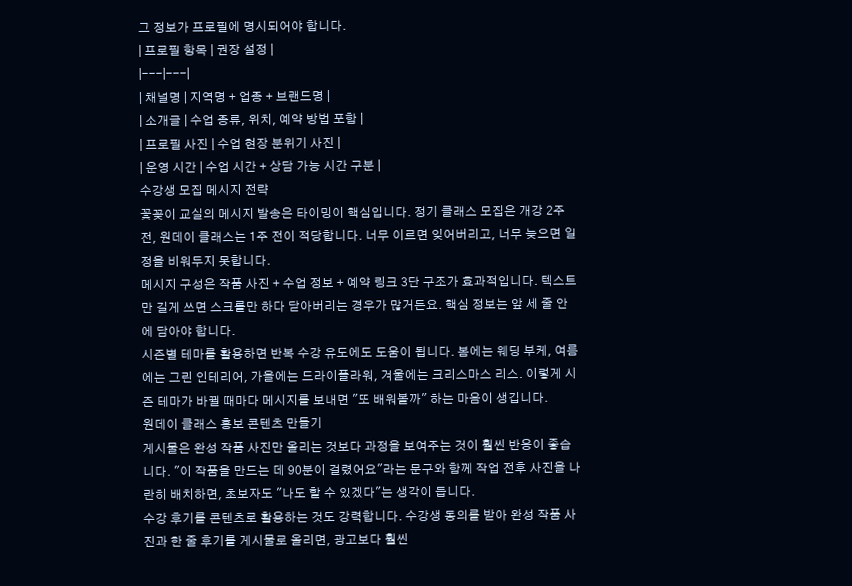그 정보가 프로필에 명시되어야 합니다.
| 프로필 항목 | 권장 설정 |
|---|---|
| 채널명 | 지역명 + 업종 + 브랜드명 |
| 소개글 | 수업 종류, 위치, 예약 방법 포함 |
| 프로필 사진 | 수업 현장 분위기 사진 |
| 운영 시간 | 수업 시간 + 상담 가능 시간 구분 |
수강생 모집 메시지 전략
꽃꽂이 교실의 메시지 발송은 타이밍이 핵심입니다. 정기 클래스 모집은 개강 2주 전, 원데이 클래스는 1주 전이 적당합니다. 너무 이르면 잊어버리고, 너무 늦으면 일정을 비워두지 못합니다.
메시지 구성은 작품 사진 + 수업 정보 + 예약 링크 3단 구조가 효과적입니다. 텍스트만 길게 쓰면 스크롤만 하다 닫아버리는 경우가 많거든요. 핵심 정보는 앞 세 줄 안에 담아야 합니다.
시즌별 테마를 활용하면 반복 수강 유도에도 도움이 됩니다. 봄에는 웨딩 부케, 여름에는 그린 인테리어, 가을에는 드라이플라워, 겨울에는 크리스마스 리스. 이렇게 시즌 테마가 바뀔 때마다 메시지를 보내면 "또 배워볼까" 하는 마음이 생깁니다.
원데이 클래스 홍보 콘텐츠 만들기
게시물은 완성 작품 사진만 올리는 것보다 과정을 보여주는 것이 훨씬 반응이 좋습니다. "이 작품을 만드는 데 90분이 걸렸어요"라는 문구와 함께 작업 전후 사진을 나란히 배치하면, 초보자도 "나도 할 수 있겠다"는 생각이 듭니다.
수강 후기를 콘텐츠로 활용하는 것도 강력합니다. 수강생 동의를 받아 완성 작품 사진과 한 줄 후기를 게시물로 올리면, 광고보다 훨씬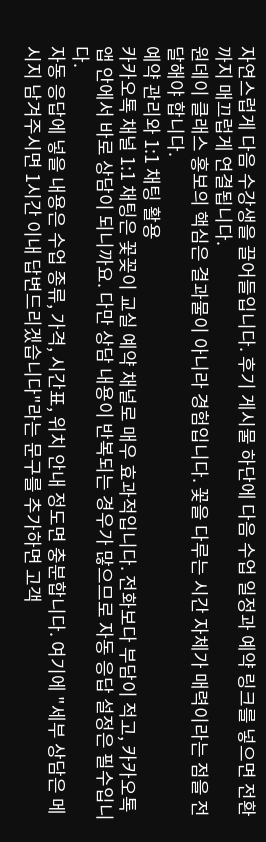자연스럽게 다음 수강생을 끌어들입니다. 후기 게시물 하단에 다음 수업 일정과 예약 링크를 넣으면 전환까지 매끄럽게 연결됩니다.
원데이 클래스 홍보의 핵심은 결과물이 아니라 경험입니다. 꽃을 다루는 시간 자체가 매력이라는 점을 전달해야 합니다.
예약 관리와 1:1 채팅 활용
카카오톡 채널 1:1 채팅은 꽃꽂이 교실 예약 채널로 매우 효과적입니다. 전화보다 부담이 적고, 카카오톡 앱 안에서 바로 상담이 되니까요. 다만 상담 내용이 반복되는 경우가 많으므로 자동 응답 설정은 필수입니다.
자동 응답에 넣을 내용은 수업 종류, 가격, 시간표, 위치 안내 정도면 충분합니다. 여기에 "세부 상담은 메시지 남겨주시면 1시간 이내 답변드리겠습니다"라는 문구를 추가하면 고객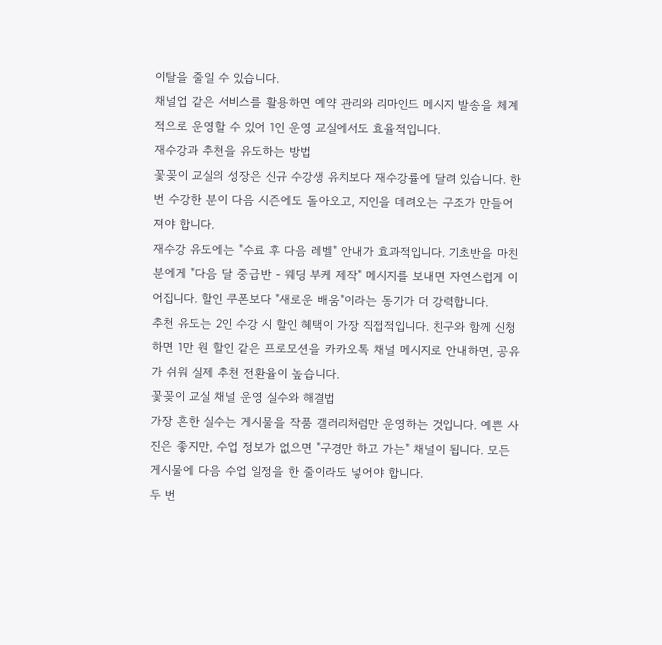이탈을 줄일 수 있습니다.
채널업 같은 서비스를 활용하면 예약 관리와 리마인드 메시지 발송을 체계적으로 운영할 수 있어 1인 운영 교실에서도 효율적입니다.
재수강과 추천을 유도하는 방법
꽃꽂이 교실의 성장은 신규 수강생 유치보다 재수강률에 달려 있습니다. 한 번 수강한 분이 다음 시즌에도 돌아오고, 지인을 데려오는 구조가 만들어져야 합니다.
재수강 유도에는 "수료 후 다음 레벨" 안내가 효과적입니다. 기초반을 마친 분에게 "다음 달 중급반 - 웨딩 부케 제작" 메시지를 보내면 자연스럽게 이어집니다. 할인 쿠폰보다 "새로운 배움"이라는 동기가 더 강력합니다.
추천 유도는 2인 수강 시 할인 혜택이 가장 직접적입니다. 친구와 함께 신청하면 1만 원 할인 같은 프로모션을 카카오톡 채널 메시지로 안내하면, 공유가 쉬워 실제 추천 전환율이 높습니다.
꽃꽂이 교실 채널 운영 실수와 해결법
가장 흔한 실수는 게시물을 작품 갤러리처럼만 운영하는 것입니다. 예쁜 사진은 좋지만, 수업 정보가 없으면 "구경만 하고 가는" 채널이 됩니다. 모든 게시물에 다음 수업 일정을 한 줄이라도 넣어야 합니다.
두 번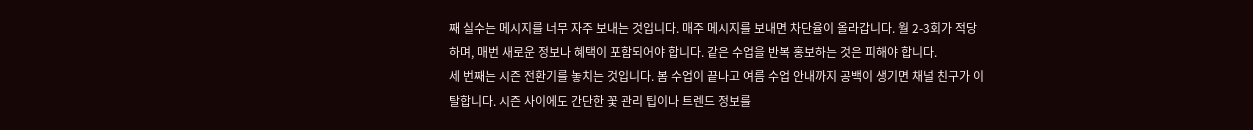째 실수는 메시지를 너무 자주 보내는 것입니다. 매주 메시지를 보내면 차단율이 올라갑니다. 월 2-3회가 적당하며, 매번 새로운 정보나 혜택이 포함되어야 합니다. 같은 수업을 반복 홍보하는 것은 피해야 합니다.
세 번째는 시즌 전환기를 놓치는 것입니다. 봄 수업이 끝나고 여름 수업 안내까지 공백이 생기면 채널 친구가 이탈합니다. 시즌 사이에도 간단한 꽃 관리 팁이나 트렌드 정보를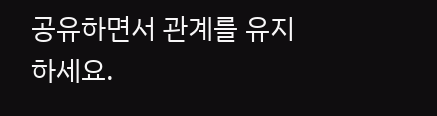공유하면서 관계를 유지하세요.